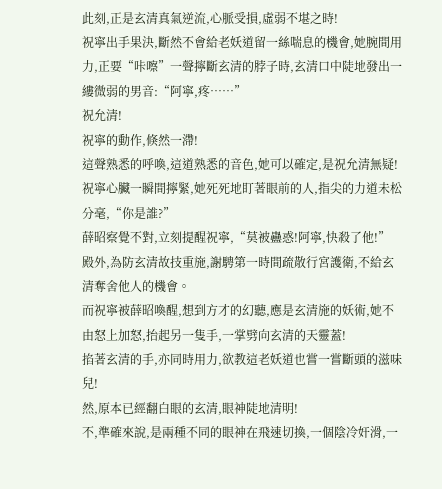此刻,正是玄清真氣逆流,心脈受損,虛弱不堪之時!
祝寧出手果決,斷然不會給老妖道留一絲喘息的機會,她腕間用力,正要“咔嚓”一聲擰斷玄清的脖子時,玄清口中陡地發出一縷微弱的男音:“阿寧,疼……”
祝允清!
祝寧的動作,倏然一滯!
這聲熟悉的呼喚,這道熟悉的音色,她可以確定,是祝允清無疑!
祝寧心臟一瞬間擰緊,她死死地盯著眼前的人,指尖的力道未松分毫,“你是誰?”
薛昭察覺不對,立刻提醒祝寧,“莫被蠱惑!阿寧,快殺了他!”
殿外,為防玄清故技重施,謝騁第一時間疏散行宮護衛,不給玄清奪舍他人的機會。
而祝寧被薛昭喚醒,想到方才的幻聽,應是玄清施的妖術,她不由怒上加怒,抬起另一隻手,一掌劈向玄清的天靈蓋!
掐著玄清的手,亦同時用力,欲教這老妖道也嘗一嘗斷頭的滋味兒!
然,原本已經翻白眼的玄清,眼神陡地清明!
不,準確來說,是兩種不同的眼神在飛速切換,一個陰冷奸滑,一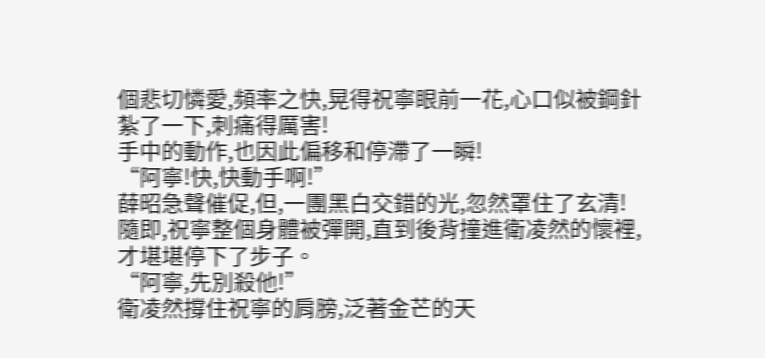個悲切憐愛,頻率之快,晃得祝寧眼前一花,心口似被鋼針紮了一下,刺痛得厲害!
手中的動作,也因此偏移和停滯了一瞬!
“阿寧!快,快動手啊!”
薛昭急聲催促,但,一團黑白交錯的光,忽然罩住了玄清!
隨即,祝寧整個身體被彈開,直到後背撞進衛凌然的懷裡,才堪堪停下了步子。
“阿寧,先別殺他!”
衛凌然撐住祝寧的肩膀,泛著金芒的天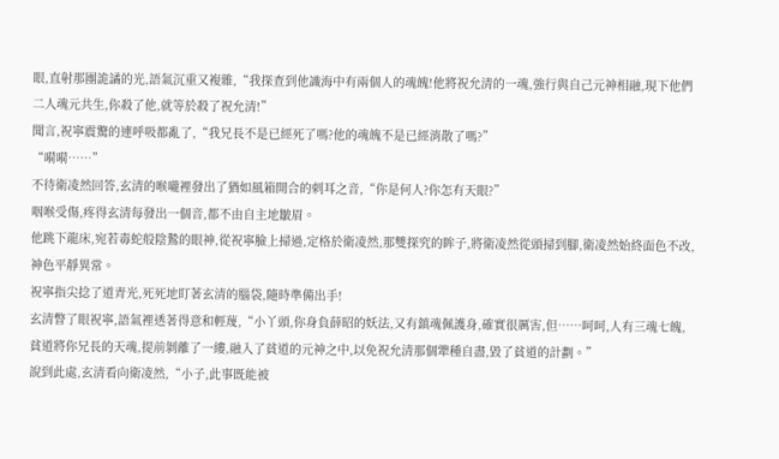眼,直射那團詭譎的光,語氣沉重又複雜,“我探查到他識海中有兩個人的魂魄!他將祝允清的一魂,強行與自己元神相融,現下他們二人魂元共生,你殺了他,就等於殺了祝允清!”
聞言,祝寧震驚的連呼吸都亂了,“我兄長不是已經死了嗎?他的魂魄不是已經消散了嗎?”
“嗬嗬……”
不待衛凌然回答,玄清的喉嚨裡發出了猶如風箱開合的刺耳之音,“你是何人?你怎有天眼?”
咽喉受傷,疼得玄清每發出一個音,都不由自主地皺眉。
他跳下龍床,宛若毒蛇般陰鷙的眼神,從祝寧臉上掃過,定格於衛凌然,那雙探究的眸子,將衛凌然從頭掃到腳,衛凌然始終面色不改,神色平靜異常。
祝寧指尖捻了道青光,死死地盯著玄清的腦袋,隨時準備出手!
玄清瞥了眼祝寧,語氣裡透著得意和輕蔑,“小丫頭,你身負薛昭的妖法,又有鎮魂佩護身,確實很厲害,但……呵呵,人有三魂七魄,貧道將你兄長的天魂,提前剝離了一縷,融入了貧道的元神之中,以免祝允清那個犟種自盡,毀了貧道的計劃。”
說到此處,玄清看向衛凌然,“小子,此事既能被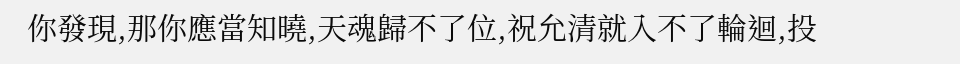你發現,那你應當知曉,天魂歸不了位,祝允清就入不了輪迴,投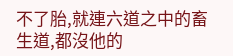不了胎,就連六道之中的畜生道,都沒他的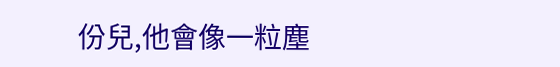份兒,他會像一粒塵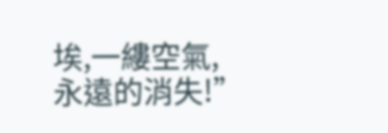埃,一縷空氣,永遠的消失!”